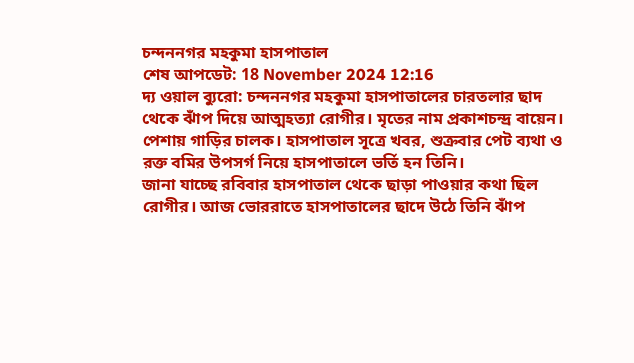চন্দননগর মহকুমা হাসপাতাল
শেষ আপডেট: 18 November 2024 12:16
দ্য ওয়াল ব্যুরো: চন্দননগর মহকুমা হাসপাতালের চারতলার ছাদ থেকে ঝাঁপ দিয়ে আত্মহত্যা রোগীর। মৃতের নাম প্রকাশচন্দ্র বায়েন। পেশায় গাড়ির চালক। হাসপাতাল সূত্রে খবর, শুক্রবার পেট ব্যথা ও রক্ত বমির উপসর্গ নিয়ে হাসপাতালে ভর্তি হন তিনি।
জানা যাচ্ছে রবিবার হাসপাতাল থেকে ছাড়া পাওয়ার কথা ছিল রোগীর। আজ ভোররাতে হাসপাতালের ছাদে উঠে তিনি ঝাঁপ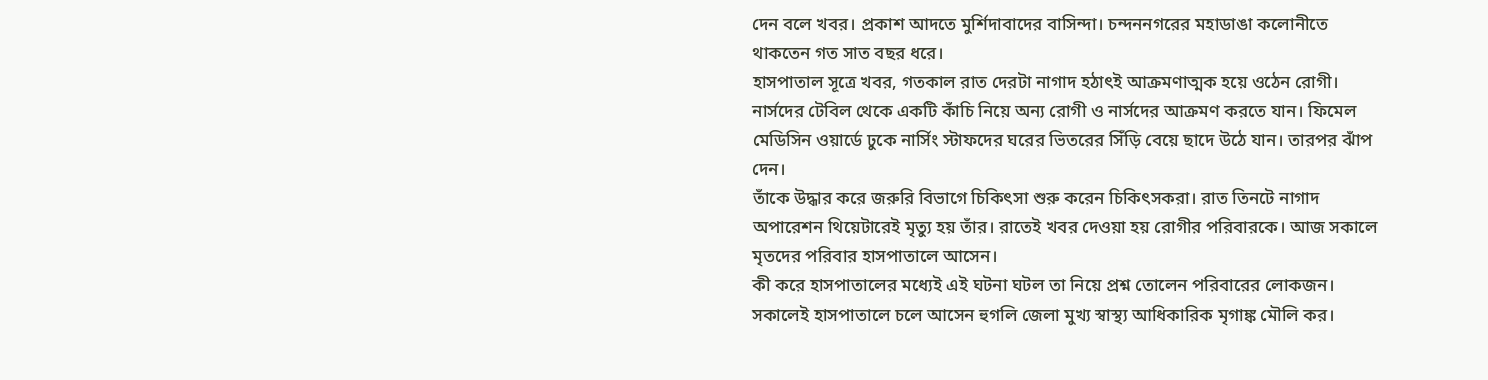দেন বলে খবর। প্রকাশ আদতে মুর্শিদাবাদের বাসিন্দা। চন্দননগরের মহাডাঙা কলোনীতে থাকতেন গত সাত বছর ধরে।
হাসপাতাল সূত্রে খবর, গতকাল রাত দেরটা নাগাদ হঠাৎই আক্রমণাত্মক হয়ে ওঠেন রোগী। নার্সদের টেবিল থেকে একটি কাঁচি নিয়ে অন্য রোগী ও নার্সদের আক্রমণ করতে যান। ফিমেল মেডিসিন ওয়ার্ডে ঢুকে নার্সিং স্টাফদের ঘরের ভিতরের সিঁড়ি বেয়ে ছাদে উঠে যান। তারপর ঝাঁপ দেন।
তাঁকে উদ্ধার করে জরুরি বিভাগে চিকিৎসা শুরু করেন চিকিৎসকরা। রাত তিনটে নাগাদ অপারেশন থিয়েটারেই মৃত্যু হয় তাঁর। রাতেই খবর দেওয়া হয় রোগীর পরিবারকে। আজ সকালে মৃতদের পরিবার হাসপাতালে আসেন।
কী করে হাসপাতালের মধ্যেই এই ঘটনা ঘটল তা নিয়ে প্রশ্ন তোলেন পরিবারের লোকজন। সকালেই হাসপাতালে চলে আসেন হুগলি জেলা মুখ্য স্বাস্থ্য আধিকারিক মৃগাঙ্ক মৌলি কর।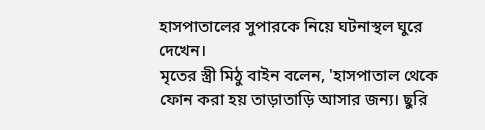হাসপাতালের সুপারকে নিয়ে ঘটনাস্থল ঘুরে দেখেন।
মৃতের স্ত্রী মিঠু বাইন বলেন, 'হাসপাতাল থেকে ফোন করা হয় তাড়াতাড়ি আসার জন্য। ছুরি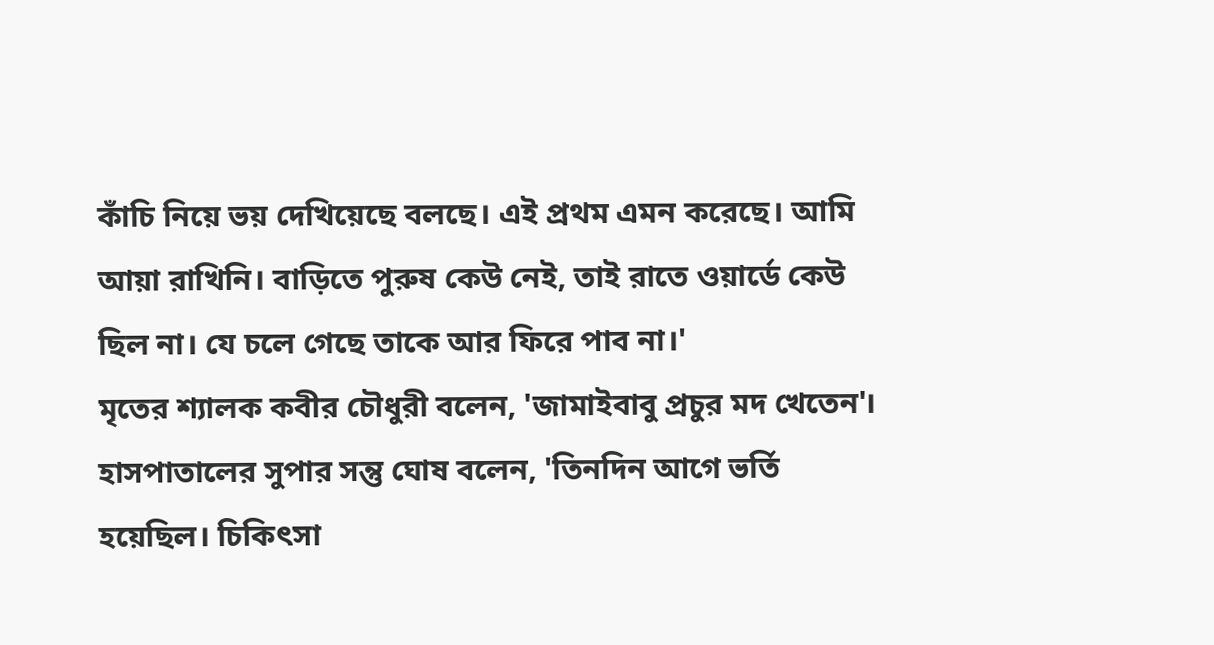কাঁচি নিয়ে ভয় দেখিয়েছে বলছে। এই প্রথম এমন করেছে। আমি আয়া রাখিনি। বাড়িতে পুরুষ কেউ নেই, তাই রাতে ওয়ার্ডে কেউ ছিল না। যে চলে গেছে তাকে আর ফিরে পাব না।'
মৃতের শ্যালক কবীর চৌধুরী বলেন, 'জামাইবাবু প্রচুর মদ খেতেন'। হাসপাতালের সুপার সন্তু ঘোষ বলেন, 'তিনদিন আগে ভর্তি হয়েছিল। চিকিৎসা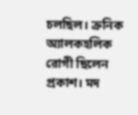চলছিল। ক্রনিক অ্যালকহলিক রোগী ছিলেন প্রকাশ। মদ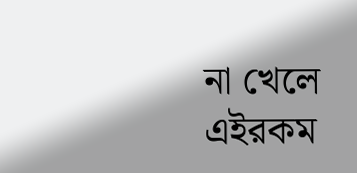না খেলে এইরকম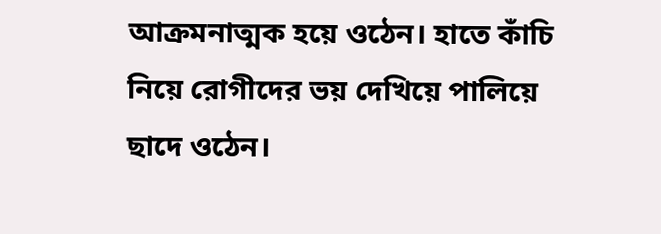আক্রমনাত্মক হয়ে ওঠেন। হাতে কাঁচি নিয়ে রোগীদের ভয় দেখিয়ে পালিয়ে ছাদে ওঠেন।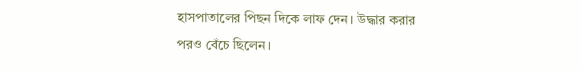হাসপাতালের পিছন দিকে লাফ দেন। উদ্ধার করার পরও বেঁচে ছিলেন।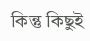কিন্তু কিছুই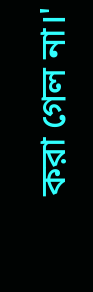করা গেল না।'